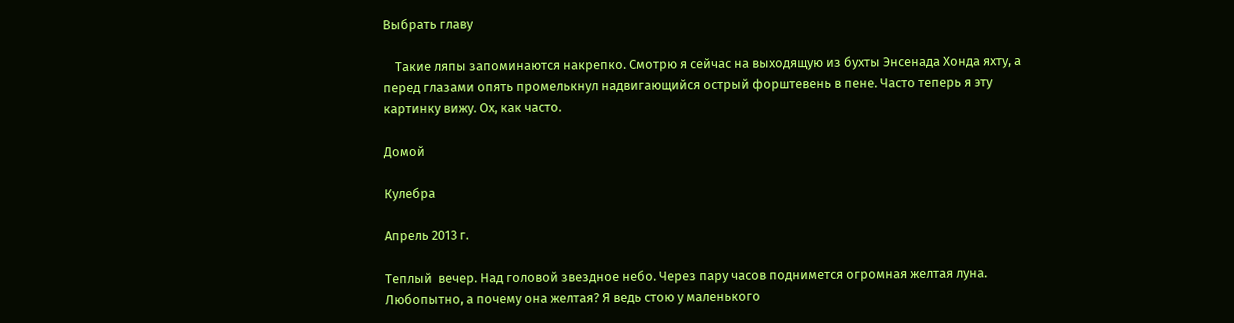Выбрать главу

    Такие ляпы запоминаются накрепко. Смотрю я сейчас на выходящую из бухты Энсенада Хонда яхту, а перед глазами опять промелькнул надвигающийся острый форштевень в пене. Часто теперь я эту картинку вижу. Ох, как часто.

Домой

Кулебра

Апрель 2013 г.

Теплый  вечер. Над головой звездное небо. Через пару часов поднимется огромная желтая луна. Любопытно, а почему она желтая? Я ведь стою у маленького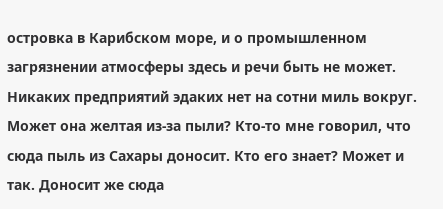островка в Карибском море, и о промышленном загрязнении атмосферы здесь и речи быть не может. Никаких предприятий эдаких нет на сотни миль вокруг. Может она желтая из-за пыли? Кто-то мне говорил, что сюда пыль из Сахары доносит. Кто его знает? Может и так. Доносит же сюда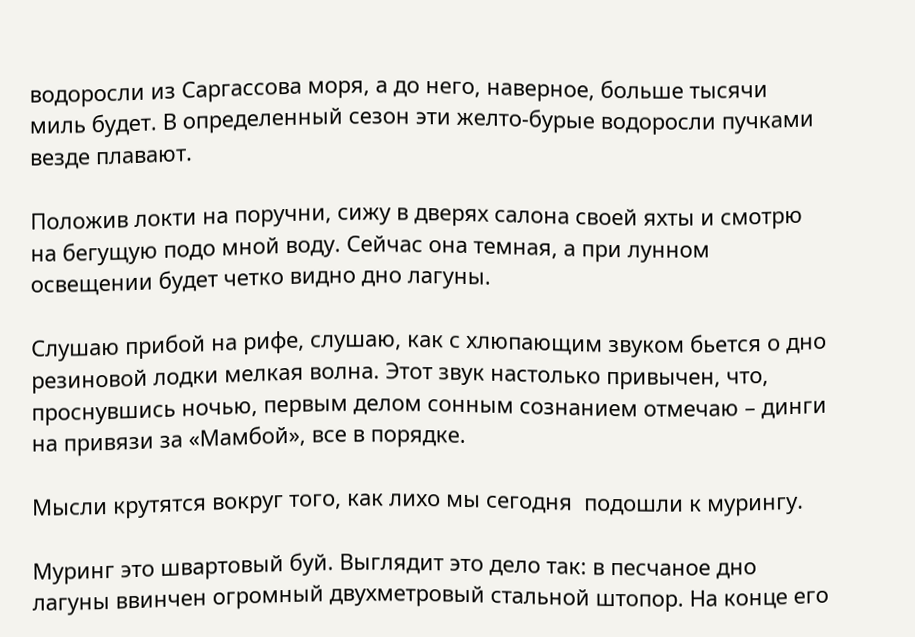водоросли из Саргассова моря, а до него, наверное, больше тысячи миль будет. В определенный сезон эти желто-бурые водоросли пучками везде плавают.

Положив локти на поручни, сижу в дверях салона своей яхты и смотрю на бегущую подо мной воду. Сейчас она темная, а при лунном освещении будет четко видно дно лагуны.

Слушаю прибой на рифе, слушаю, как с хлюпающим звуком бьется о дно резиновой лодки мелкая волна. Этот звук настолько привычен, что, проснувшись ночью, первым делом сонным сознанием отмечаю – динги на привязи за «Мамбой», все в порядке.

Мысли крутятся вокруг того, как лихо мы сегодня  подошли к мурингу.

Муринг это швартовый буй. Выглядит это дело так: в песчаное дно лагуны ввинчен огромный двухметровый стальной штопор. На конце его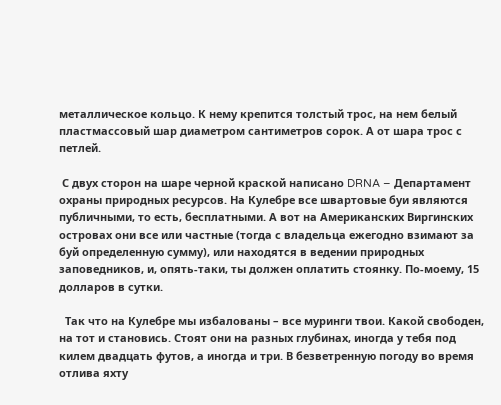металлическое кольцо. К нему крепится толстый трос, на нем белый пластмассовый шар диаметром сантиметров сорок. А от шара трос с петлей.

 С двух сторон на шаре черной краской написано DRNA – Департамент охраны природных ресурсов. На Кулебре все швартовые буи являются публичными, то есть, бесплатными. А вот на Американских Виргинских островах они все или частные (тогда с владельца ежегодно взимают за буй определенную сумму), или находятся в ведении природных заповедников, и, опять-таки, ты должен оплатить стоянку. По-моему, 15 долларов в сутки.

  Так что на Кулебре мы избалованы – все муринги твои. Какой свободен, на тот и становись. Стоят они на разных глубинах, иногда у тебя под килем двадцать футов, а иногда и три. В безветренную погоду во время отлива яхту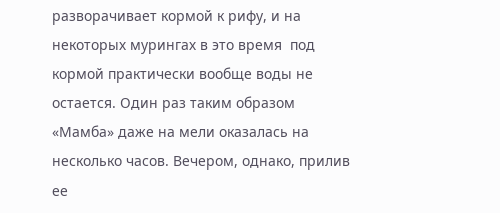разворачивает кормой к рифу, и на некоторых мурингах в это время  под кормой практически вообще воды не остается. Один раз таким образом «Мамба» даже на мели оказалась на несколько часов. Вечером, однако, прилив ее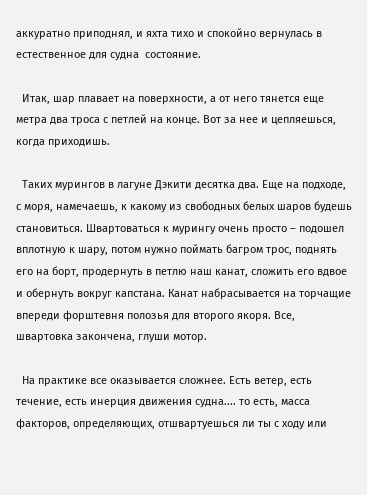аккуратно приподнял, и яхта тихо и спокойно вернулась в естественное для судна  состояние.

  Итак, шар плавает на поверхности, а от него тянется еще метра два троса с петлей на конце. Вот за нее и цепляешься, когда приходишь.

  Таких мурингов в лагуне Дэкити десятка два. Еще на подходе, с моря, намечаешь, к какому из свободных белых шаров будешь становиться. Швартоваться к мурингу очень просто – подошел вплотную к шару, потом нужно поймать багром трос, поднять его на борт, продернуть в петлю наш канат, сложить его вдвое и обернуть вокруг капстана. Канат набрасывается на торчащие впереди форштевня полозья для второго якоря. Все, швартовка закончена, глуши мотор.

  На практике все оказывается сложнее. Есть ветер, есть течение, есть инерция движения судна.... то есть, масса факторов, определяющих, отшвартуешься ли ты с ходу или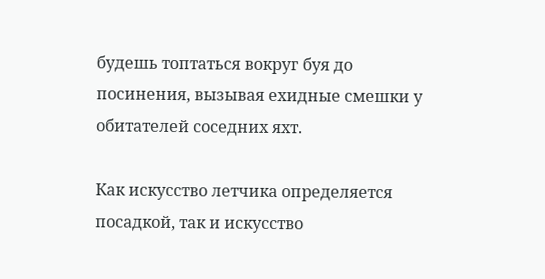будешь топтаться вокруг буя до посинения, вызывая ехидные смешки у обитателей соседних яхт.

Как искусство летчика определяется посадкой, так и искусство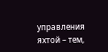управления яхтой – тем,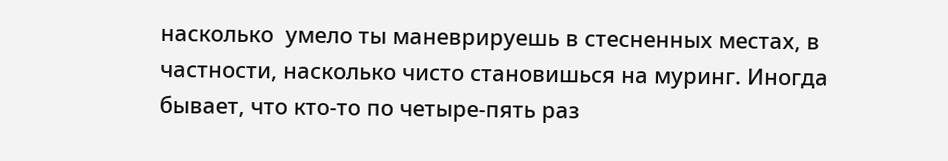насколько  умело ты маневрируешь в стесненных местах, в частности, насколько чисто становишься на муринг. Иногда бывает, что кто-то по четыре-пять раз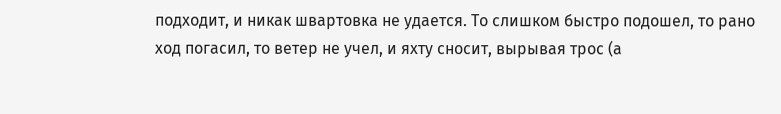подходит, и никак швартовка не удается. То слишком быстро подошел, то рано ход погасил, то ветер не учел, и яхту сносит, вырывая трос (а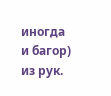иногда и багор) из рук.